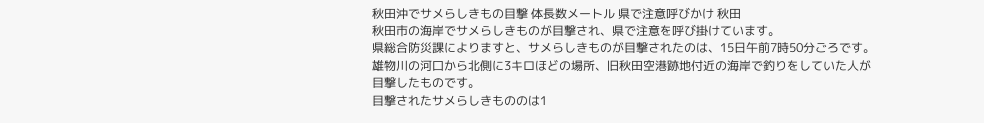秋田沖でサメらしきもの目撃 体長数メートル 県で注意呼びかけ 秋田
秋田市の海岸でサメらしきものが目撃され、県で注意を呼び掛けています。
県総合防災課によりますと、サメらしきものが目撃されたのは、15日午前7時50分ごろです。
雄物川の河口から北側に3キロほどの場所、旧秋田空港跡地付近の海岸で釣りをしていた人が目撃したものです。
目撃されたサメらしきもののは1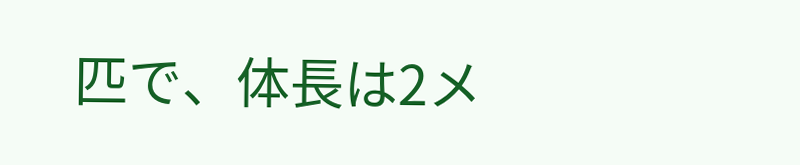匹で、体長は2メ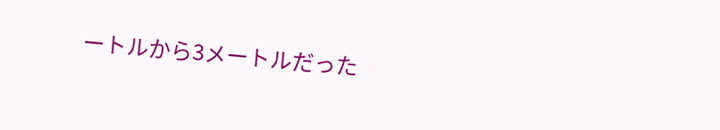ートルから3メートルだった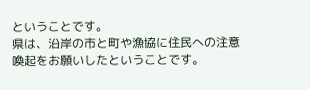ということです。
県は、沿岸の市と町や漁協に住民への注意喚起をお願いしたということです。